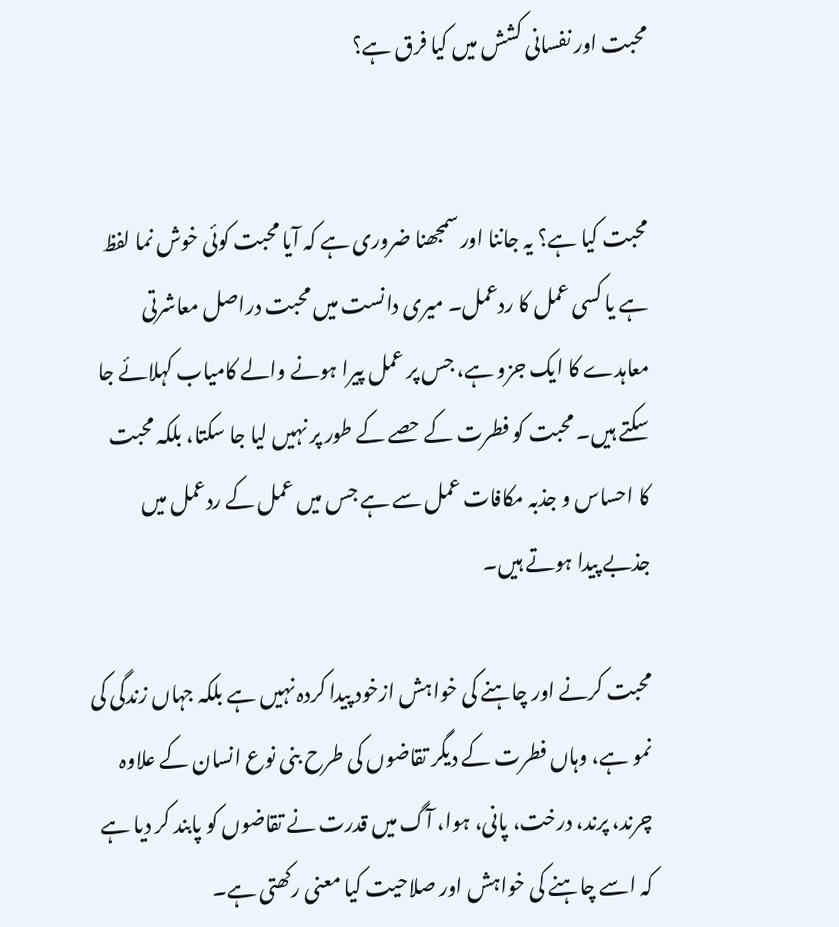محبت اور نفسانی کشش میں کیا فرق ہے؟


محبت کیا ہے؟ یہ جاننا اور سمجھنا ضروری ہے کہ آیا محبت کوئی خوش نما لفظ ہے یا کسی عمل کا ردعمل۔ میری دانست میں محبت دراصل معاشرتی معاہدے کا ایک جزو ہے، جس پر عمل پیرا ہونے والے کامیاب کہلائے جا سکتے ہیں۔ محبت کو فطرت کے حصے کے طور پر نہیں لیا جا سکتا، بلکہ محبت کا احساس و جذبہ مکافات عمل سے ہے جس میں عمل کے ردعمل میں جذبے پیدا ہوتے ہیں۔

محبت کرنے اور چاہنے کی خواہش ازخود پیدا کردہ نہیں ہے بلکہ جہاں زندگی کی نمو ہے، وہاں فطرت کے دیگر تقاضوں کی طرح بنی نوع انسان کے علاوہ چرند، پرند، درخت، پانی، ہوا، آگ میں قدرت نے تقاضوں کو پابند کر دیا ہے کہ اسے چاہنے کی خواہش اور صلاحیت کیا معنی رکھتی ہے۔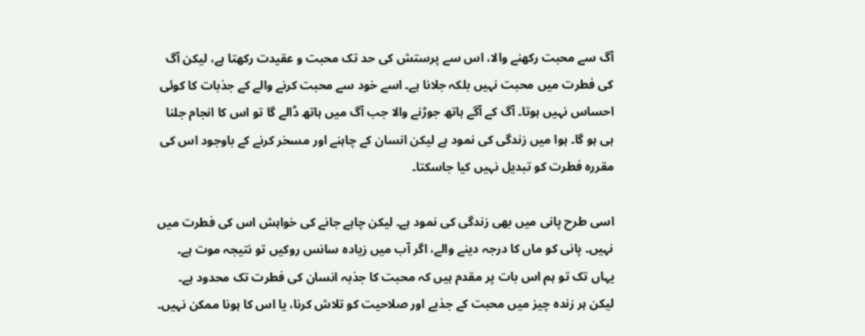آگ سے محبت رکھنے والا، اس سے پرستش کی حد تک محبت و عقیدت رکھتا ہے، لیکن آگ کی فطرت میں محبت نہیں بلکہ جلانا ہے۔ اسے خود سے محبت کرنے والے کے جذبات کا کوئی احساس نہیں ہوتا۔ آگ کے آگے ہاتھ جوڑنے والا جب آگ میں ہاتھ ڈالے گا تو اس کا انجام جلنا ہی ہو گا۔ ہوا میں زندگی کی نمود ہے لیکن انسان کے چاہنے اور مسخر کرنے کے باوجود اس کی مقررہ فطرت کو تبدیل نہیں کیا جاسکتا۔

اسی طرح پانی میں بھی زندگی کی نمود ہے۔ لیکن چاہے جانے کی خواہش اس کی فطرت میں نہیں۔ پانی کو ماں کا درجہ دینے والے، اگر آب میں زیادہ سانس روکیں تو نتیجہ موت ہے۔ یہاں تک تو ہم اس بات پر مقدم ہیں کہ محبت کا جذبہ انسان کی فطرت تک محدود ہے۔ لیکن ہر زندہ چیز میں محبت کے جذبے اور صلاحیت کو تلاش کرنا، یا اس کا ہونا ممکن نہیں۔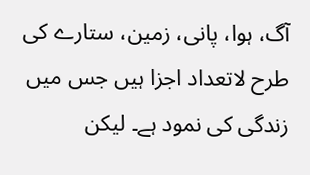آگ، ہوا، پانی، زمین، ستارے کی طرح لاتعداد اجزا ہیں جس میں زندگی کی نمود ہے۔ لیکن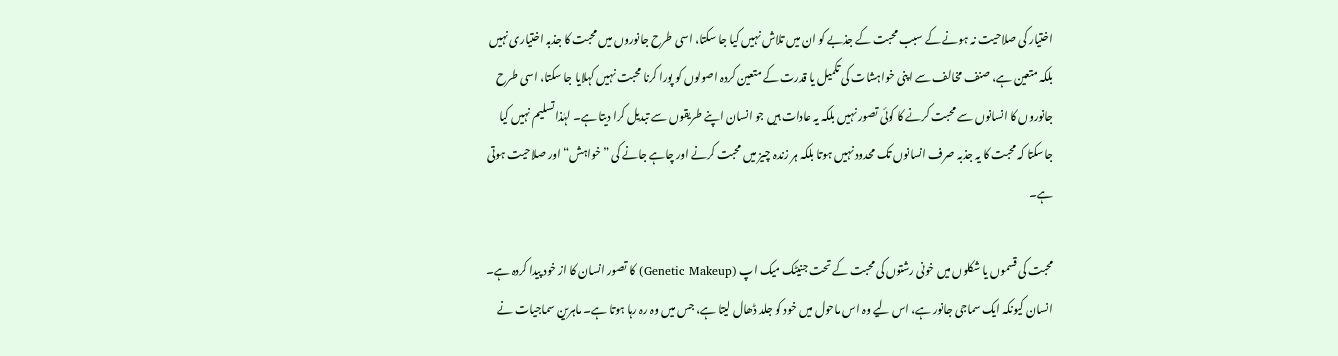اختیار کی صلاحیت نہ ہونے کے سبب محبت کے جذبے کو ان میں تلاش نہیں کیا جا سکتا، اسی طرح جانوروں میں محبت کا جذبہ اختیاری نہیں بلکہ متعین ہے، صنف مخالف سے اپنی خواہشات کی تکمیل یا قدرت کے متعین کردہ اصولوں کو پورا کرنا محبت نہیں کہلایا جا سکتا، اسی طرح جانوروں کا انسانوں سے محبت کرنے کا کوئی تصور نہیں بلکہ یہ عادات ہیں جو انسان اپنے طریقوں سے تبدیل کرا دیتا ہے۔ لہٰذا تسلیم نہیں کیا جاسکتا کہ محبت کا یہ جذبہ صرف انسانوں تک محدود نہیں ہوتا بلکہ ہر زندہ چیز میں محبت کرنے اور چاہے جانے کی ”خواہش“ اور صلاحیت ہوتی ہے۔

محبت کی قسموں یا شکلوں میں خونی رشتوں کی محبت کے تحت جنیٹک میک اپ (Genetic Makeup) کا تصور انسان کا از خود پیدا کردہ ہے۔ انسان کیونکہ ایک سماجی جانور ہے، اس لیے وہ اس ماحول میں خود کو جلد ڈھال لیتا ہے، جس میں وہ رہ رہا ہوتا ہے۔ ماہرین سماجیات نے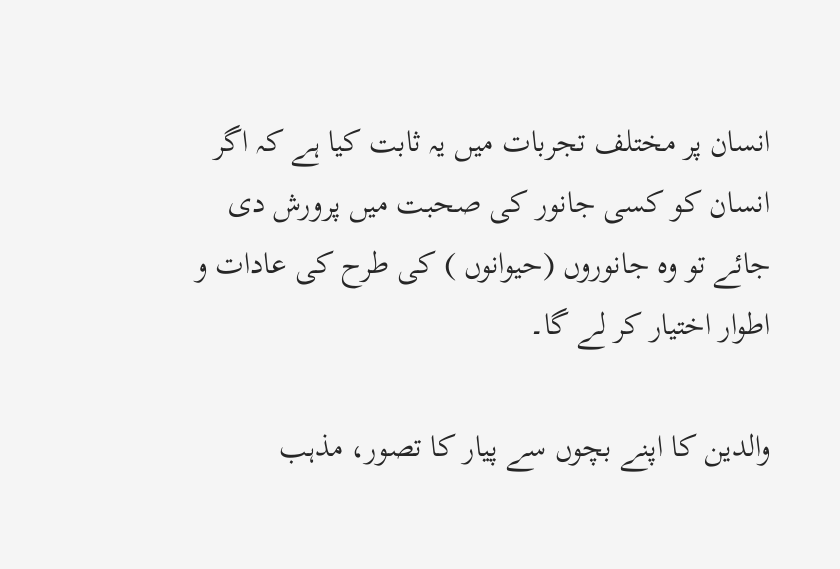انسان پر مختلف تجربات میں یہ ثابت کیا ہے کہ اگر انسان کو کسی جانور کی صحبت میں پرورش دی جائے تو وہ جانوروں (حیوانوں ) کی طرح کی عادات و اطوار اختیار کر لے گا۔

والدین کا اپنے بچوں سے پیار کا تصور، مذہب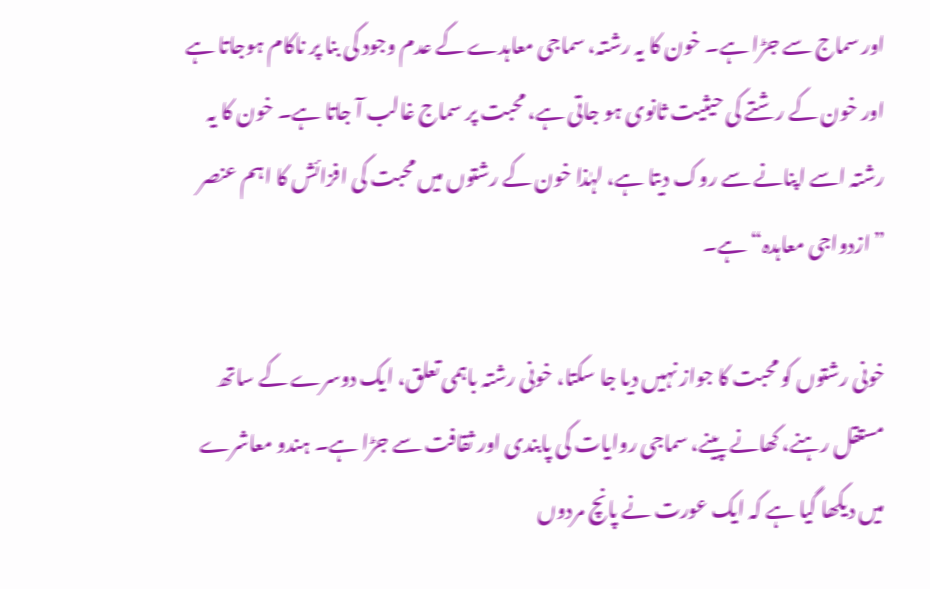اور سماج سے جڑا ہے۔ خون کا یہ رشتہ، سماجی معاہدے کے عدم وجود کی بنا پر ناکام ہوجاتا ہے اور خون کے رشتے کی حیثیت ثانوی ہو جاتی ہے، محبت پر سماج غالب آ جاتا ہے۔ خون کا یہ رشتہ اسے اپنانے سے روک دیتا ہے، لہٰذا خون کے رشتوں میں محبت کی افزائش کا اہم عنصر ”ازدواجی معاہدہ“ ہے۔

خونی رشتوں کو محبت کا جواز نہیں دیا جا سکتا، خونی رشتہ باہمی تعلق، ایک دوسرے کے ساتھ مستقل رہنے، کھانے پینے، سماجی روایات کی پابندی اور ثقافت سے جڑا ہے۔ ہندو معاشرے میں دیکھا گیا ہے کہ ایک عورت نے پانچ مردوں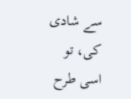سے شادی کی، تو اسی طرح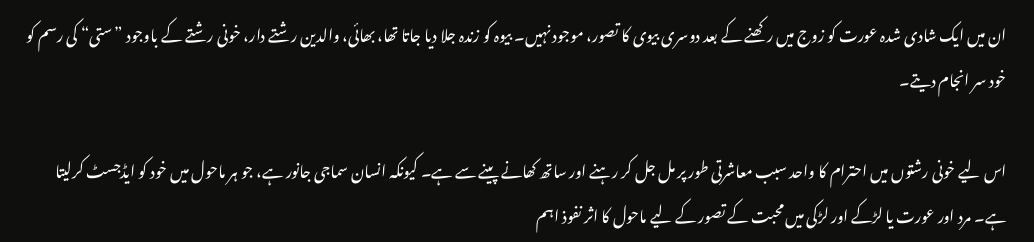ان میں ایک شادی شدہ عورت کو زوج میں رکھنے کے بعد دوسری بیوی کا تصور، موجود نہیں۔ بیوہ کو زندہ جلا دیا جاتا تھا، بھائی، والدین رشتے دار، خونی رشتے کے باوجود ”ستی“ کی رسم کو خود سر انجام دیتے۔

اس لیے خونی رشتوں میں احترام کا واحد سبب معاشرتی طور پر مل جل کر رہنے اور ساتھ کھانے پینے سے ہے۔ کیونکہ انسان سماجی جانور ہے، جو ہر ماحول میں خود کو ایڈجسٹ کرلیتا ہے۔ مرد اور عورت یا لڑکے اور لڑکی میں محبت کے تصور کے لیے ماحول کا اثر نفوذ اہم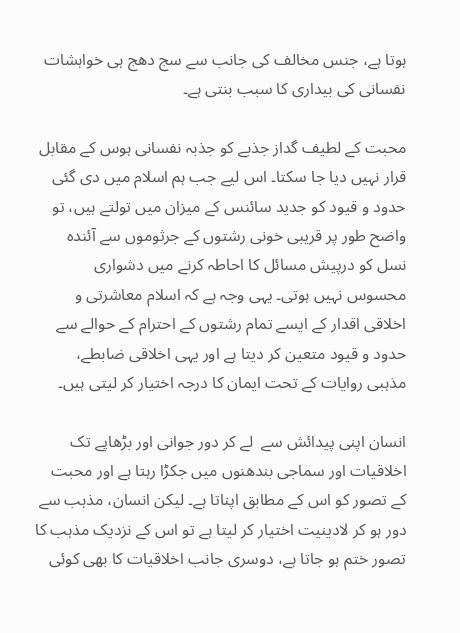ہوتا ہے، جنس مخالف کی جانب سے سج دھج ہی خواہشات نفسانی کی بیداری کا سبب بنتی ہے۔

محبت کے لطیف گداز جذبے کو جذبہ نفسانی ہوس کے مقابل قرار نہیں دیا جا سکتا۔ اس لیے جب ہم اسلام میں دی گئی حدود و قیود کو جدید سائنس کے میزان میں تولتے ہیں، تو واضح طور پر قریبی خونی رشتوں کے جرثوموں سے آئندہ نسل کو درپیش مسائل کا احاطہ کرنے میں دشواری محسوس نہیں ہوتی۔ یہی وجہ ہے کہ اسلام معاشرتی و اخلاقی اقدار کے ایسے تمام رشتوں کے احترام کے حوالے سے حدود و قیود متعین کر دیتا ہے اور یہی اخلاقی ضابطے، مذہبی روایات کے تحت ایمان کا درجہ اختیار کر لیتی ہیں۔

انسان اپنی پیدائش سے  لے کر دور جوانی اور بڑھاپے تک اخلاقیات اور سماجی بندھنوں میں جکڑا رہتا ہے اور محبت کے تصور کو اس کے مطابق اپناتا ہے۔ لیکن انسان، مذہب سے دور ہو کر لادینیت اختیار کر لیتا ہے تو اس کے نزدیک مذہب کا تصور ختم ہو جاتا ہے، دوسری جانب اخلاقیات کا بھی کوئی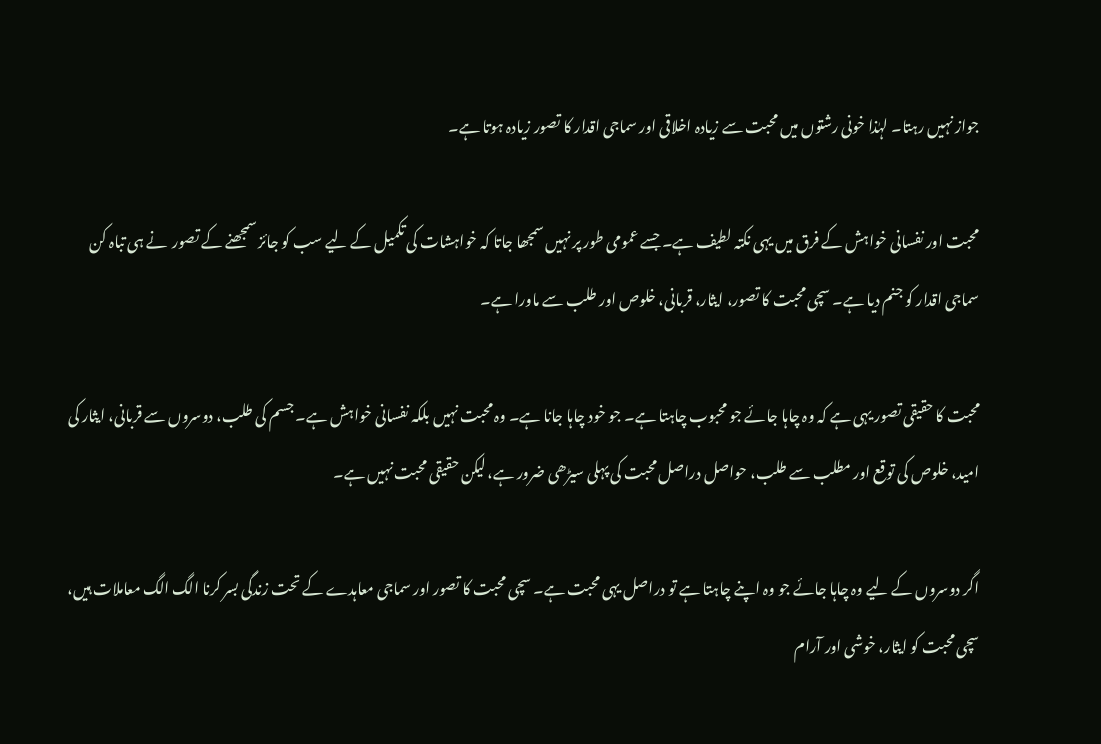جواز نہیں رہتا۔ لہٰذا خونی رشتوں میں محبت سے زیادہ اخلاقی اور سماجی اقدار کا تصور زیادہ ہوتا ہے۔

محبت اور نفسانی خواہش کے فرق میں یہی نکتہ لطیف ہے۔ جسے عمومی طور پر نہیں سمجھا جاتا کہ خواہشات کی تکمیل کے لیے سب کو جائز سمجھنے کے تصور  نے ہی تباہ کن سماجی اقدار کو جنم دیا ہے۔ سچی محبت کا تصور، ایثار، قربانی، خلوص اور طلب سے ماورا ہے۔

محبت کا حقیقی تصور یہی ہے کہ وہ چاہا جائے جو محبوب چاہتا ہے۔ جو خود چاہا جانا ہے۔ وہ محبت نہیں بلکہ نفسانی خواہش ہے۔ جسم کی طلب، دوسروں سے قربانی، ایثار کی امید، خلوص کی توقع اور مطلب سے طلب، حواصل دراصل محبت کی پہلی سیڑھی ضرور ہے، لیکن حقیقی محبت نہیں ہے۔

اگر دوسروں کے لیے وہ چاہا جائے جو وہ اپنے چاہتا ہے تو دراصل یہی محبت ہے۔ سچی محبت کا تصور اور سماجی معاہدے کے تحت زندگی بسر کرنا الگ الگ معاملات ہیں، سچی محبت کو ایثار، خوشی اور آرام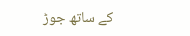کے ساتھ جوڑ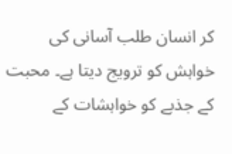کر انسان طلب آسانی کی خواہش کو ترویج دیتا ہے۔ محبت کے جذبے کو خواہشات کے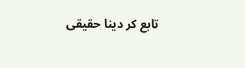تابع کر دینا حقیقی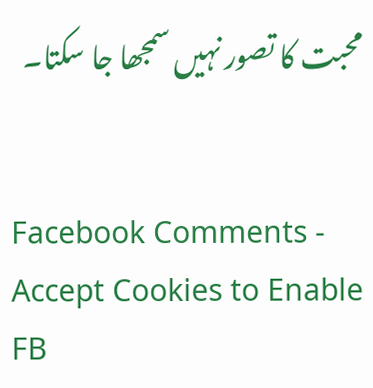محبت کا تصور نہیں سمجھا جا سکتا۔


Facebook Comments - Accept Cookies to Enable FB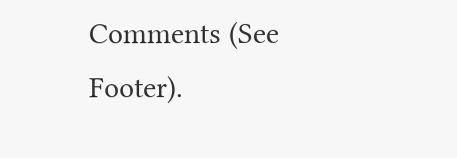Comments (See Footer).